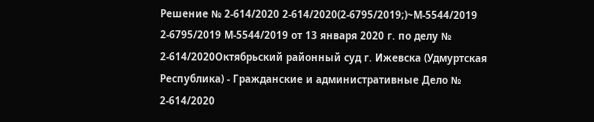Решение № 2-614/2020 2-614/2020(2-6795/2019;)~М-5544/2019 2-6795/2019 М-5544/2019 от 13 января 2020 г. по делу № 2-614/2020Октябрьский районный суд г. Ижевска (Удмуртская Республика) - Гражданские и административные Дело № 2-614/2020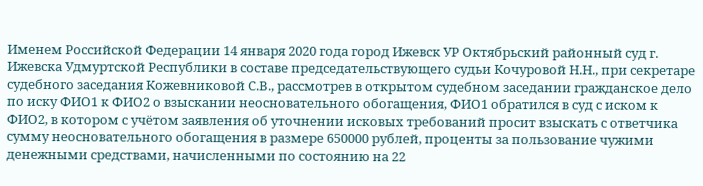Именем Российской Федерации 14 января 2020 года город Ижевск УР Октябрьский районный суд г. Ижевска Удмуртской Республики в составе председательствующего судьи Кочуровой Н.Н., при секретаре судебного заседания Кожевниковой С.В., рассмотрев в открытом судебном заседании гражданское дело по иску ФИО1 к ФИО2 о взыскании неосновательного обогащения, ФИО1 обратился в суд с иском к ФИО2, в котором с учётом заявления об уточнении исковых требований просит взыскать с ответчика сумму неосновательного обогащения в размере 650000 рублей, проценты за пользование чужими денежными средствами, начисленными по состоянию на 22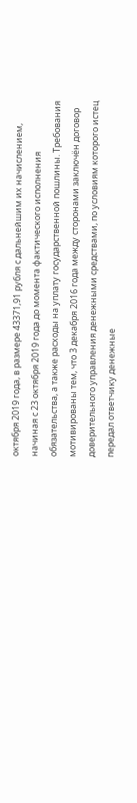октября 2019 года, в размере 43371,91 рубля с дальнейшим их начислением, начиная с 23 октября 2019 года до момента фактического исполнения обязательства, а также расходы на уплату государственной пошлины. Требования мотивированы тем, что 3 декабря 2016 года между сторонами заключён договор доверительного управления денежными средствами, по условиям которого истец передал ответчику денежные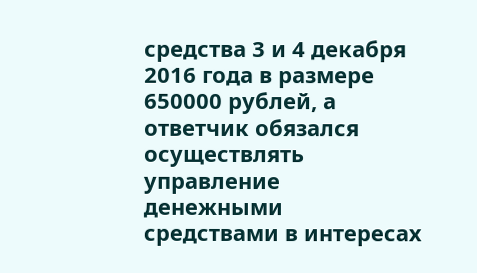средства 3 и 4 декабря 2016 года в размере 650000 рублей, а ответчик обязался осуществлять управление денежными средствами в интересах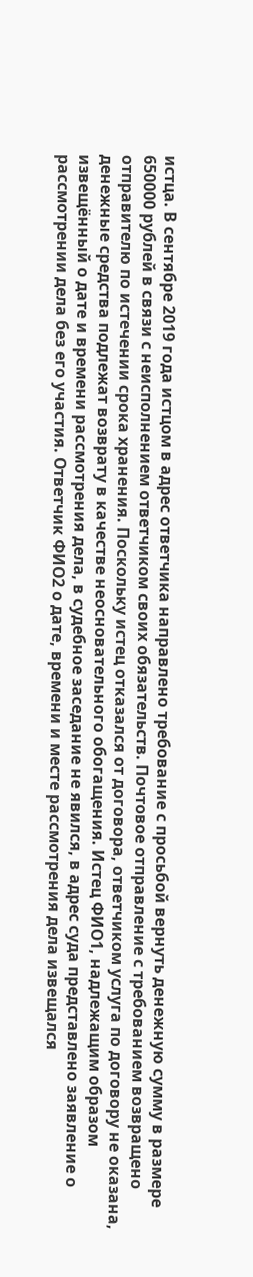истца. В сентябре 2019 года истцом в адрес ответчика направлено требование с просьбой вернуть денежную сумму в размере 650000 рублей в связи с неисполнением ответчиком своих обязательств. Почтовое отправление с требованием возвращено отправителю по истечении срока хранения. Поскольку истец отказался от договора, ответчиком услуга по договору не оказана, денежные средства подлежат возврату в качестве неосновательного обогащения. Истец ФИО1, надлежащим образом извещённый о дате и времени рассмотрения дела, в судебное заседание не явился, в адрес суда представлено заявление о рассмотрении дела без его участия. Ответчик ФИО2 о дате, времени и месте рассмотрения дела извещался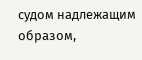судом надлежащим образом,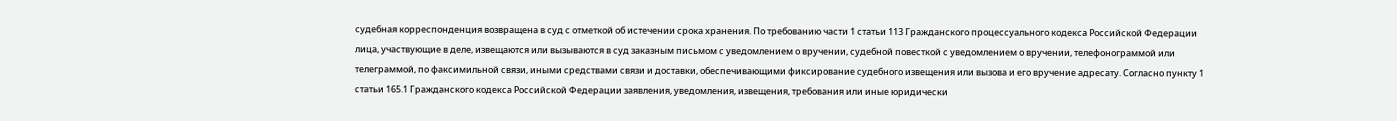судебная корреспонденция возвращена в суд с отметкой об истечении срока хранения. По требованию части 1 статьи 113 Гражданского процессуального кодекса Российской Федерации лица, участвующие в деле, извещаются или вызываются в суд заказным письмом с уведомлением о вручении, судебной повесткой с уведомлением о вручении, телефонограммой или телеграммой, по факсимильной связи, иными средствами связи и доставки, обеспечивающими фиксирование судебного извещения или вызова и его вручение адресату. Согласно пункту 1 статьи 165.1 Гражданского кодекса Российской Федерации заявления, уведомления, извещения, требования или иные юридически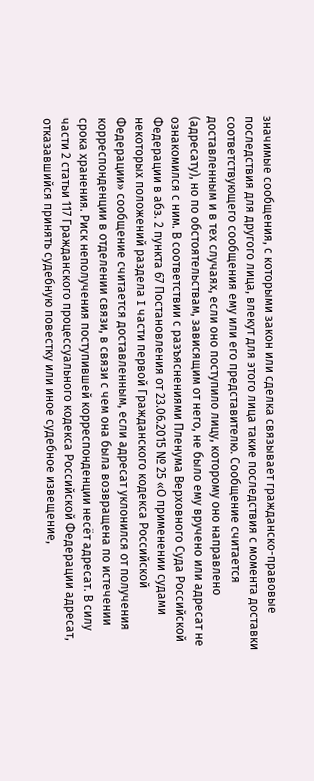значимые сообщения, с которыми закон или сделка связывает гражданско-правовые последствия для другого лица, влекут для этого лица такие последствия с момента доставки соответствующего сообщения ему или его представителю. Сообщение считается доставленным и в тех случаях, если оно поступило лицу, которому оно направлено (адресату), но по обстоятельствам, зависящим от него, не было ему вручено или адресат не ознакомился с ним. В соответствии с разъяснениями Пленума Верховного Суда Российской Федерации в абз. 2 пункта 67 Постановления от 23.06.2015 № 25 «О применении судами некоторых положений раздела I части первой Гражданского кодекса Российской Федерации» сообщение считается доставленным, если адресат уклонился от получения корреспонденции в отделении связи, в связи с чем она была возвращена по истечении срока хранения. Риск неполучения поступившей корреспонденции несёт адресат. В силу части 2 статьи 117 Гражданского процессуального кодекса Российской Федерации адресат, отказавшийся принять судебную повестку или иное судебное извещение,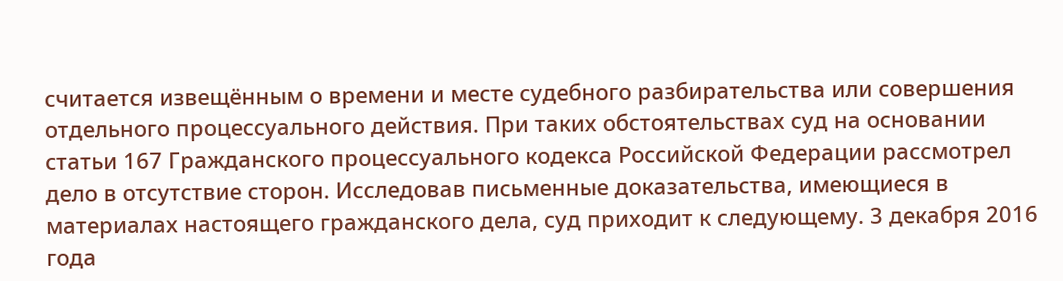считается извещённым о времени и месте судебного разбирательства или совершения отдельного процессуального действия. При таких обстоятельствах суд на основании статьи 167 Гражданского процессуального кодекса Российской Федерации рассмотрел дело в отсутствие сторон. Исследовав письменные доказательства, имеющиеся в материалах настоящего гражданского дела, суд приходит к следующему. 3 декабря 2016 года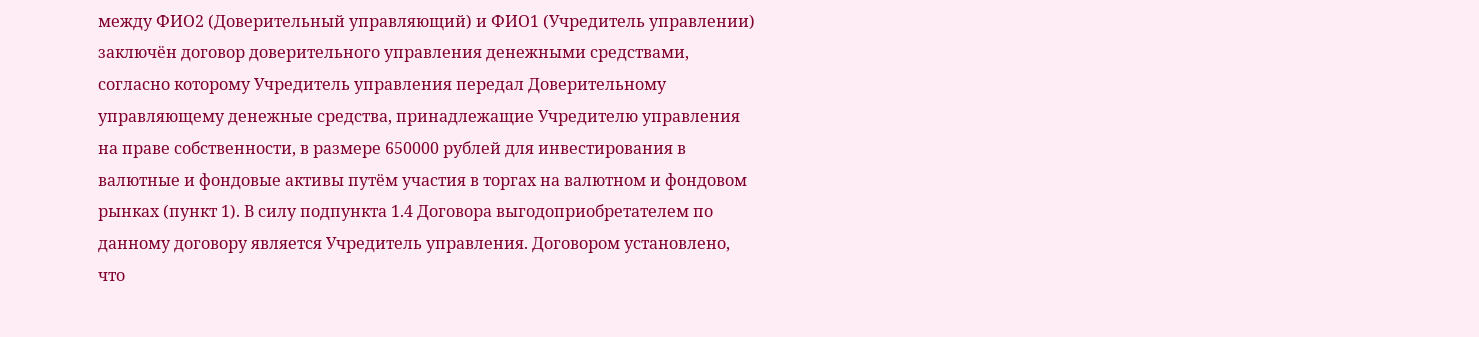между ФИО2 (Доверительный управляющий) и ФИО1 (Учредитель управлении) заключён договор доверительного управления денежными средствами, согласно которому Учредитель управления передал Доверительному управляющему денежные средства, принадлежащие Учредителю управления на праве собственности, в размере 650000 рублей для инвестирования в валютные и фондовые активы путём участия в торгах на валютном и фондовом рынках (пункт 1). В силу подпункта 1.4 Договора выгодоприобретателем по данному договору является Учредитель управления. Договором установлено, что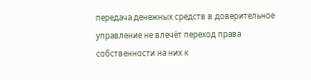передача денежных средств в доверительное управление не влечёт переход права собственности на них к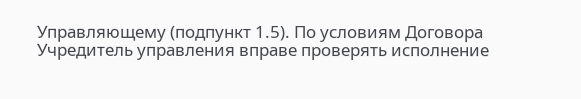Управляющему (подпункт 1.5). По условиям Договора Учредитель управления вправе проверять исполнение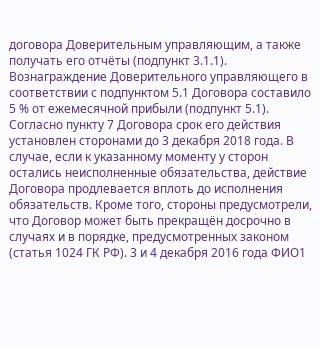договора Доверительным управляющим, а также получать его отчёты (подпункт 3.1.1). Вознаграждение Доверительного управляющего в соответствии с подпунктом 5.1 Договора составило 5 % от ежемесячной прибыли (подпункт 5.1). Согласно пункту 7 Договора срок его действия установлен сторонами до 3 декабря 2018 года. В случае, если к указанному моменту у сторон остались неисполненные обязательства, действие Договора продлевается вплоть до исполнения обязательств. Кроме того, стороны предусмотрели, что Договор может быть прекращён досрочно в случаях и в порядке, предусмотренных законом (статья 1024 ГК РФ). 3 и 4 декабря 2016 года ФИО1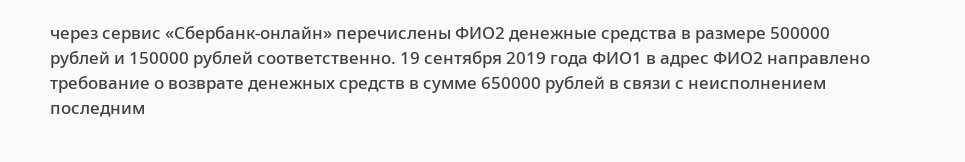через сервис «Сбербанк-онлайн» перечислены ФИО2 денежные средства в размере 500000 рублей и 150000 рублей соответственно. 19 сентября 2019 года ФИО1 в адрес ФИО2 направлено требование о возврате денежных средств в сумме 650000 рублей в связи с неисполнением последним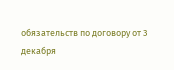обязательств по договору от 3 декабря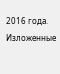2016 года. Изложенные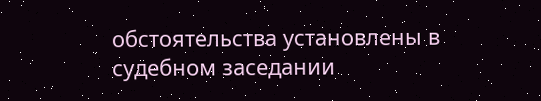обстоятельства установлены в судебном заседании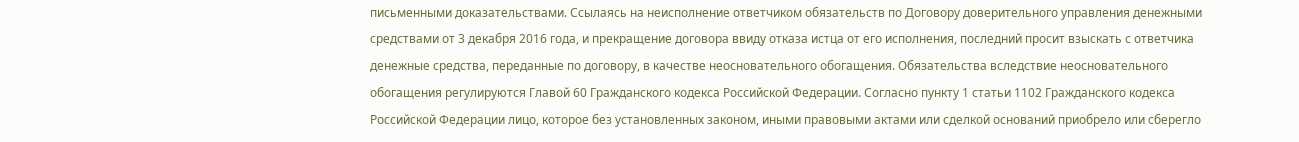письменными доказательствами. Ссылаясь на неисполнение ответчиком обязательств по Договору доверительного управления денежными средствами от 3 декабря 2016 года, и прекращение договора ввиду отказа истца от его исполнения, последний просит взыскать с ответчика денежные средства, переданные по договору, в качестве неосновательного обогащения. Обязательства вследствие неосновательного обогащения регулируются Главой 60 Гражданского кодекса Российской Федерации. Согласно пункту 1 статьи 1102 Гражданского кодекса Российской Федерации лицо, которое без установленных законом, иными правовыми актами или сделкой оснований приобрело или сберегло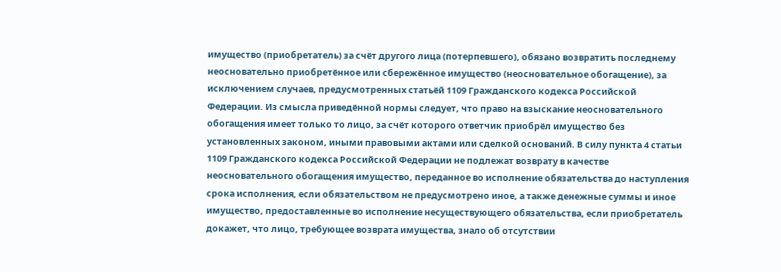имущество (приобретатель) за счёт другого лица (потерпевшего), обязано возвратить последнему неосновательно приобретённое или сбережённое имущество (неосновательное обогащение), за исключением случаев, предусмотренных статьёй 1109 Гражданского кодекса Российской Федерации. Из смысла приведённой нормы следует, что право на взыскание неосновательного обогащения имеет только то лицо, за счёт которого ответчик приобрёл имущество без установленных законом, иными правовыми актами или сделкой оснований. В силу пункта 4 статьи 1109 Гражданского кодекса Российской Федерации не подлежат возврату в качестве неосновательного обогащения имущество, переданное во исполнение обязательства до наступления срока исполнения, если обязательством не предусмотрено иное, а также денежные суммы и иное имущество, предоставленные во исполнение несуществующего обязательства, если приобретатель докажет, что лицо, требующее возврата имущества, знало об отсутствии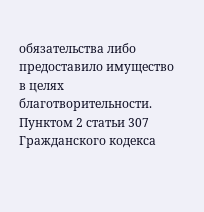обязательства либо предоставило имущество в целях благотворительности. Пунктом 2 статьи 307 Гражданского кодекса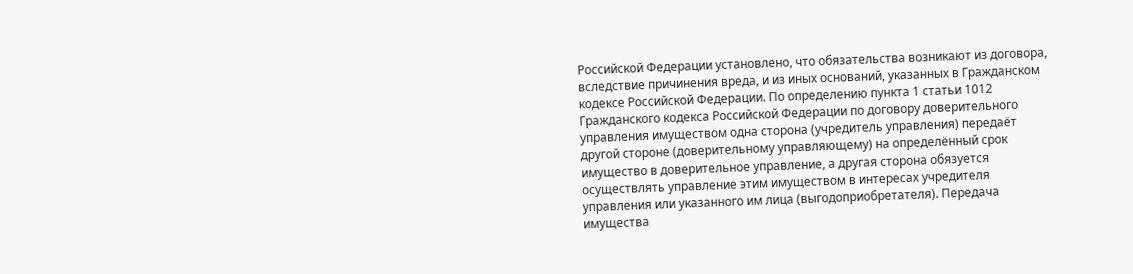Российской Федерации установлено, что обязательства возникают из договора, вследствие причинения вреда, и из иных оснований, указанных в Гражданском кодексе Российской Федерации. По определению пункта 1 статьи 1012 Гражданского кодекса Российской Федерации по договору доверительного управления имуществом одна сторона (учредитель управления) передаёт другой стороне (доверительному управляющему) на определённый срок имущество в доверительное управление, а другая сторона обязуется осуществлять управление этим имуществом в интересах учредителя управления или указанного им лица (выгодоприобретателя). Передача имущества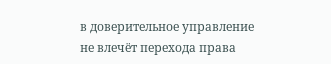в доверительное управление не влечёт перехода права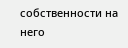собственности на него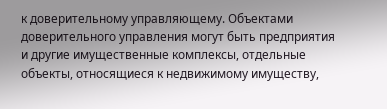к доверительному управляющему. Объектами доверительного управления могут быть предприятия и другие имущественные комплексы, отдельные объекты, относящиеся к недвижимому имуществу,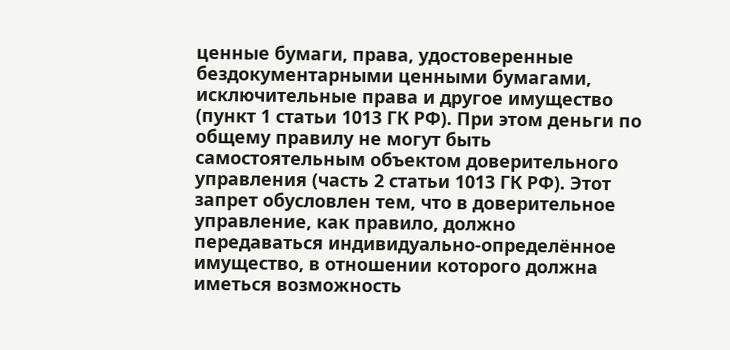ценные бумаги, права, удостоверенные бездокументарными ценными бумагами, исключительные права и другое имущество (пункт 1 статьи 1013 ГК РФ). При этом деньги по общему правилу не могут быть самостоятельным объектом доверительного управления (часть 2 статьи 1013 ГК РФ). Этот запрет обусловлен тем, что в доверительное управление, как правило, должно передаваться индивидуально-определённое имущество, в отношении которого должна иметься возможность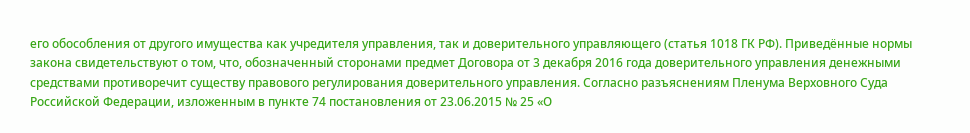его обособления от другого имущества как учредителя управления, так и доверительного управляющего (статья 1018 ГК РФ). Приведённые нормы закона свидетельствуют о том, что, обозначенный сторонами предмет Договора от 3 декабря 2016 года доверительного управления денежными средствами противоречит существу правового регулирования доверительного управления. Согласно разъяснениям Пленума Верховного Суда Российской Федерации, изложенным в пункте 74 постановления от 23.06.2015 № 25 «О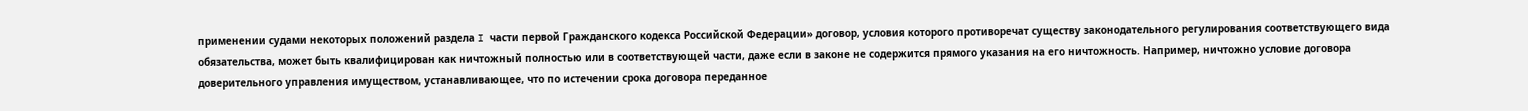применении судами некоторых положений раздела I части первой Гражданского кодекса Российской Федерации» договор, условия которого противоречат существу законодательного регулирования соответствующего вида обязательства, может быть квалифицирован как ничтожный полностью или в соответствующей части, даже если в законе не содержится прямого указания на его ничтожность. Например, ничтожно условие договора доверительного управления имуществом, устанавливающее, что по истечении срока договора переданное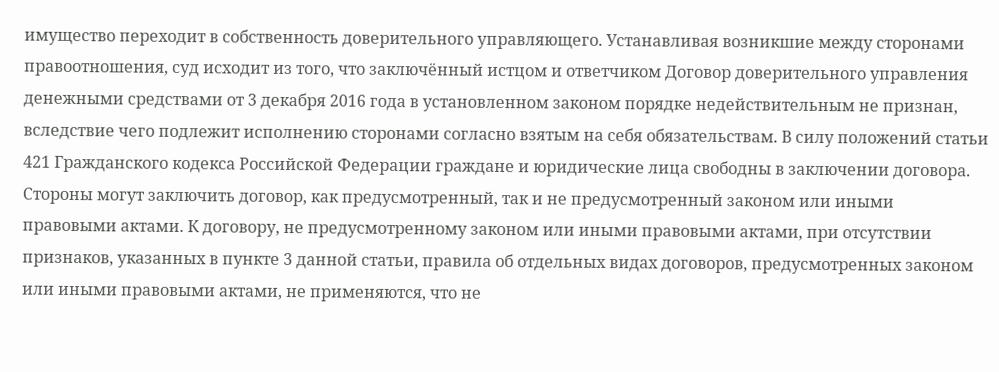имущество переходит в собственность доверительного управляющего. Устанавливая возникшие между сторонами правоотношения, суд исходит из того, что заключённый истцом и ответчиком Договор доверительного управления денежными средствами от 3 декабря 2016 года в установленном законом порядке недействительным не признан, вследствие чего подлежит исполнению сторонами согласно взятым на себя обязательствам. В силу положений статьи 421 Гражданского кодекса Российской Федерации граждане и юридические лица свободны в заключении договора. Стороны могут заключить договор, как предусмотренный, так и не предусмотренный законом или иными правовыми актами. К договору, не предусмотренному законом или иными правовыми актами, при отсутствии признаков, указанных в пункте 3 данной статьи, правила об отдельных видах договоров, предусмотренных законом или иными правовыми актами, не применяются, что не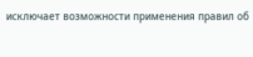исключает возможности применения правил об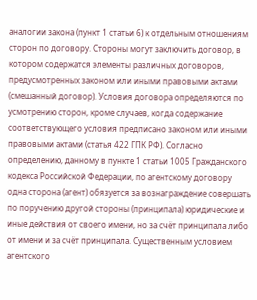аналогии закона (пункт 1 статьи 6) к отдельным отношениям сторон по договору. Стороны могут заключить договор, в котором содержатся элементы различных договоров, предусмотренных законом или иными правовыми актами (смешанный договор). Условия договора определяются по усмотрению сторон, кроме случаев, когда содержание соответствующего условия предписано законом или иными правовыми актами (статья 422 ГПК РФ). Согласно определению, данному в пункте 1 статьи 1005 Гражданского кодекса Российской Федерации, по агентскому договору одна сторона (агент) обязуется за вознаграждение совершать по поручению другой стороны (принципала) юридические и иные действия от своего имени, но за счёт принципала либо от имени и за счёт принципала. Существенным условием агентского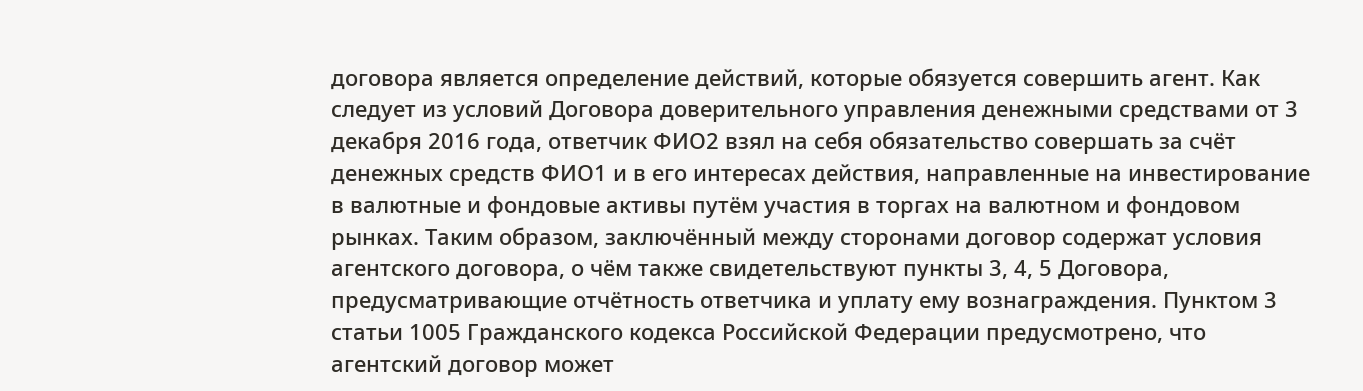договора является определение действий, которые обязуется совершить агент. Как следует из условий Договора доверительного управления денежными средствами от 3 декабря 2016 года, ответчик ФИО2 взял на себя обязательство совершать за счёт денежных средств ФИО1 и в его интересах действия, направленные на инвестирование в валютные и фондовые активы путём участия в торгах на валютном и фондовом рынках. Таким образом, заключённый между сторонами договор содержат условия агентского договора, о чём также свидетельствуют пункты 3, 4, 5 Договора, предусматривающие отчётность ответчика и уплату ему вознаграждения. Пунктом 3 статьи 1005 Гражданского кодекса Российской Федерации предусмотрено, что агентский договор может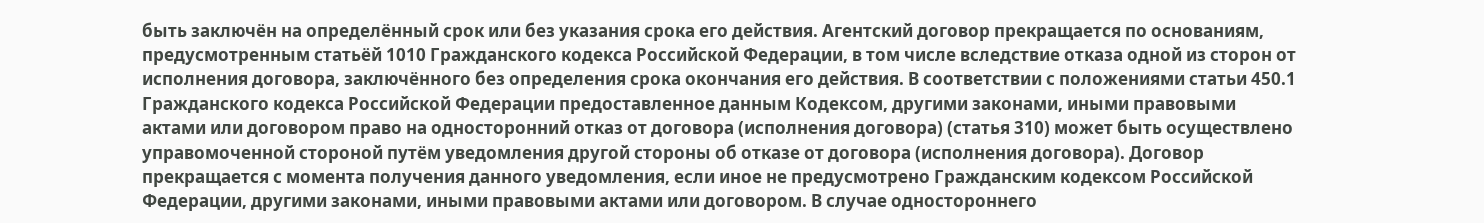быть заключён на определённый срок или без указания срока его действия. Агентский договор прекращается по основаниям, предусмотренным статьёй 1010 Гражданского кодекса Российской Федерации, в том числе вследствие отказа одной из сторон от исполнения договора, заключённого без определения срока окончания его действия. В соответствии с положениями статьи 450.1 Гражданского кодекса Российской Федерации предоставленное данным Кодексом, другими законами, иными правовыми актами или договором право на односторонний отказ от договора (исполнения договора) (статья 310) может быть осуществлено управомоченной стороной путём уведомления другой стороны об отказе от договора (исполнения договора). Договор прекращается с момента получения данного уведомления, если иное не предусмотрено Гражданским кодексом Российской Федерации, другими законами, иными правовыми актами или договором. В случае одностороннего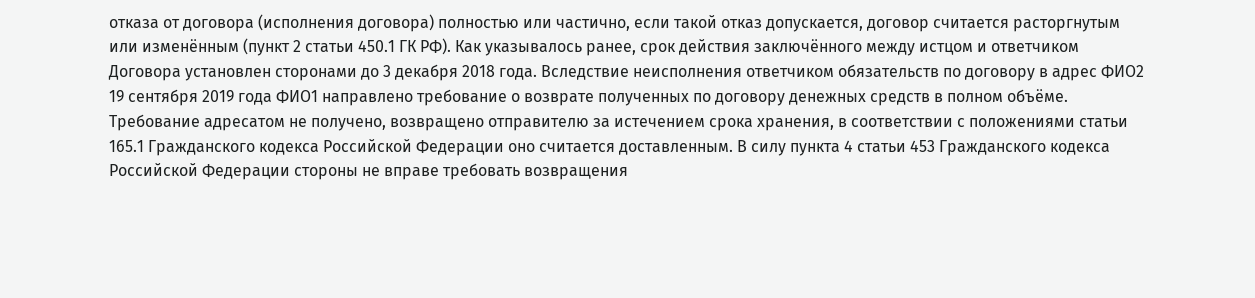отказа от договора (исполнения договора) полностью или частично, если такой отказ допускается, договор считается расторгнутым или изменённым (пункт 2 статьи 450.1 ГК РФ). Как указывалось ранее, срок действия заключённого между истцом и ответчиком Договора установлен сторонами до 3 декабря 2018 года. Вследствие неисполнения ответчиком обязательств по договору в адрес ФИО2 19 сентября 2019 года ФИО1 направлено требование о возврате полученных по договору денежных средств в полном объёме. Требование адресатом не получено, возвращено отправителю за истечением срока хранения, в соответствии с положениями статьи 165.1 Гражданского кодекса Российской Федерации оно считается доставленным. В силу пункта 4 статьи 453 Гражданского кодекса Российской Федерации стороны не вправе требовать возвращения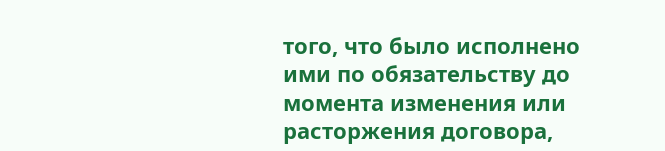того, что было исполнено ими по обязательству до момента изменения или расторжения договора,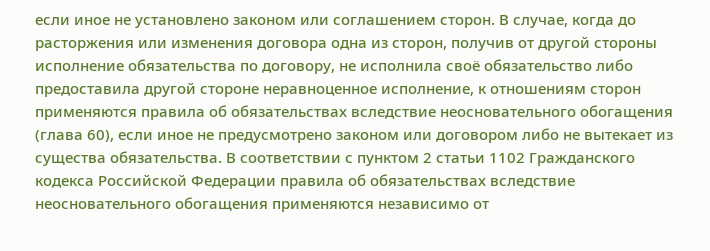если иное не установлено законом или соглашением сторон. В случае, когда до расторжения или изменения договора одна из сторон, получив от другой стороны исполнение обязательства по договору, не исполнила своё обязательство либо предоставила другой стороне неравноценное исполнение, к отношениям сторон применяются правила об обязательствах вследствие неосновательного обогащения (глава 60), если иное не предусмотрено законом или договором либо не вытекает из существа обязательства. В соответствии с пунктом 2 статьи 1102 Гражданского кодекса Российской Федерации правила об обязательствах вследствие неосновательного обогащения применяются независимо от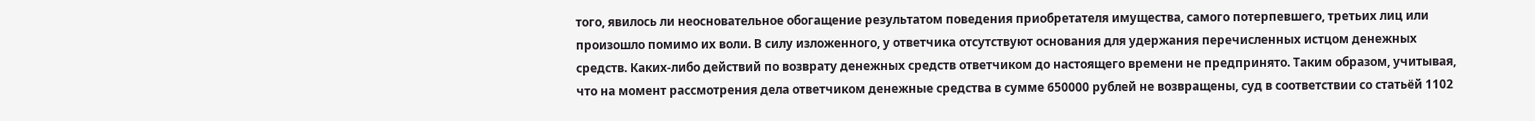того, явилось ли неосновательное обогащение результатом поведения приобретателя имущества, самого потерпевшего, третьих лиц или произошло помимо их воли. В силу изложенного, у ответчика отсутствуют основания для удержания перечисленных истцом денежных средств. Каких-либо действий по возврату денежных средств ответчиком до настоящего времени не предпринято. Таким образом, учитывая, что на момент рассмотрения дела ответчиком денежные средства в сумме 650000 рублей не возвращены, суд в соответствии со статьёй 1102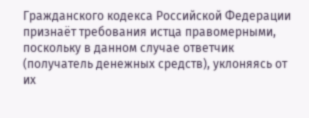Гражданского кодекса Российской Федерации признаёт требования истца правомерными, поскольку в данном случае ответчик (получатель денежных средств), уклоняясь от их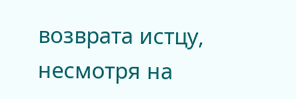возврата истцу, несмотря на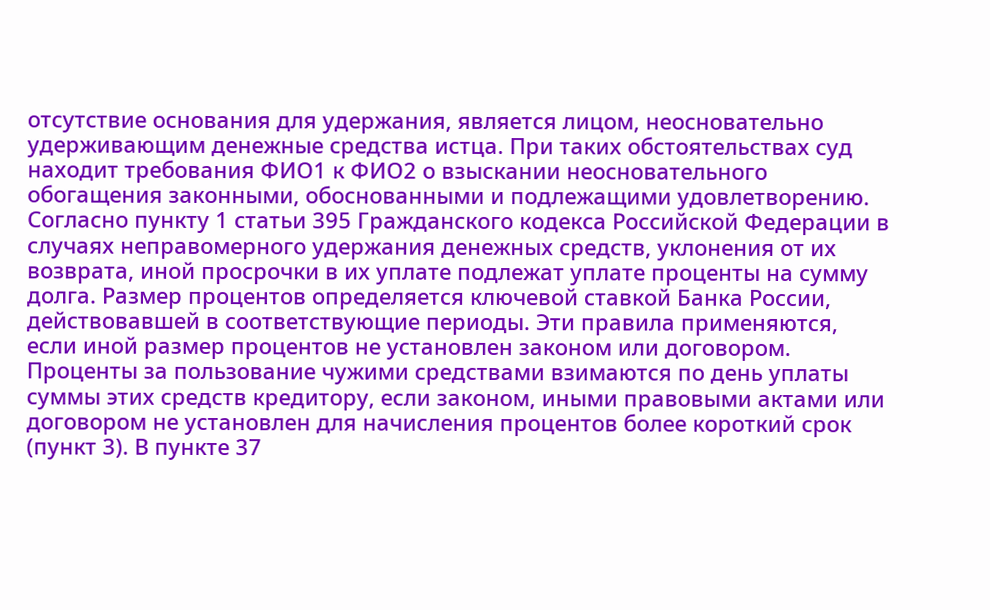отсутствие основания для удержания, является лицом, неосновательно удерживающим денежные средства истца. При таких обстоятельствах суд находит требования ФИО1 к ФИО2 о взыскании неосновательного обогащения законными, обоснованными и подлежащими удовлетворению. Согласно пункту 1 статьи 395 Гражданского кодекса Российской Федерации в случаях неправомерного удержания денежных средств, уклонения от их возврата, иной просрочки в их уплате подлежат уплате проценты на сумму долга. Размер процентов определяется ключевой ставкой Банка России, действовавшей в соответствующие периоды. Эти правила применяются, если иной размер процентов не установлен законом или договором. Проценты за пользование чужими средствами взимаются по день уплаты суммы этих средств кредитору, если законом, иными правовыми актами или договором не установлен для начисления процентов более короткий срок (пункт 3). В пункте 37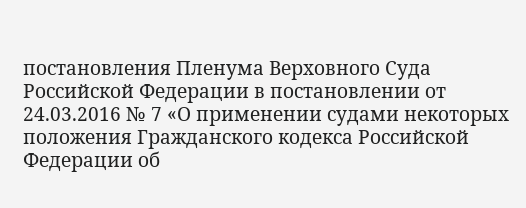постановления Пленума Верховного Суда Российской Федерации в постановлении от 24.03.2016 № 7 «О применении судами некоторых положения Гражданского кодекса Российской Федерации об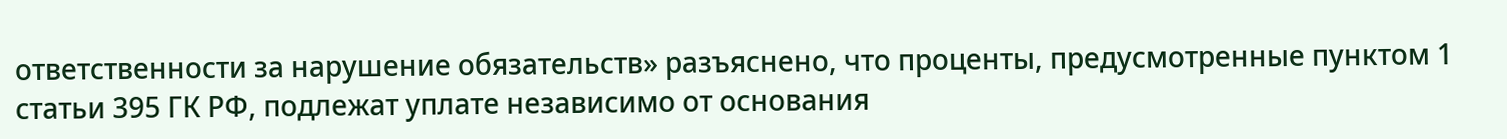ответственности за нарушение обязательств» разъяснено, что проценты, предусмотренные пунктом 1 статьи 395 ГК РФ, подлежат уплате независимо от основания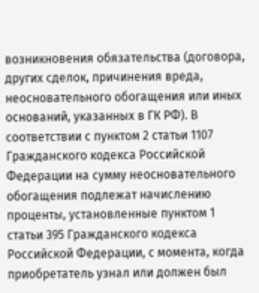возникновения обязательства (договора, других сделок, причинения вреда, неосновательного обогащения или иных оснований, указанных в ГК РФ). В соответствии с пунктом 2 статьи 1107 Гражданского кодекса Российской Федерации на сумму неосновательного обогащения подлежат начислению проценты, установленные пунктом 1 статьи 395 Гражданского кодекса Российской Федерации, с момента, когда приобретатель узнал или должен был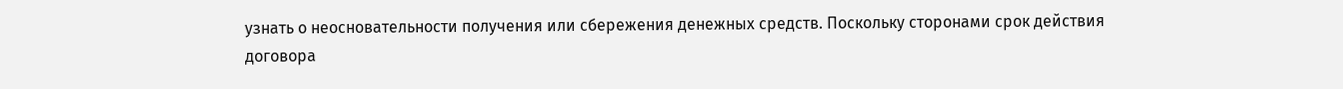узнать о неосновательности получения или сбережения денежных средств. Поскольку сторонами срок действия договора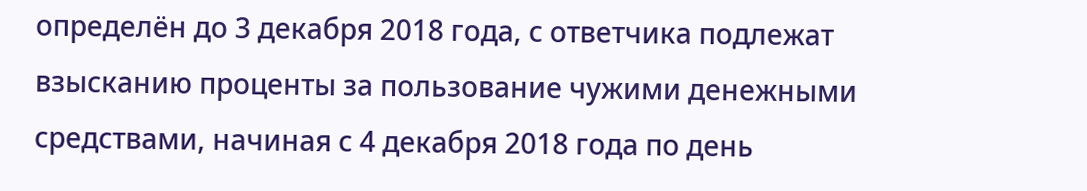определён до 3 декабря 2018 года, с ответчика подлежат взысканию проценты за пользование чужими денежными средствами, начиная с 4 декабря 2018 года по день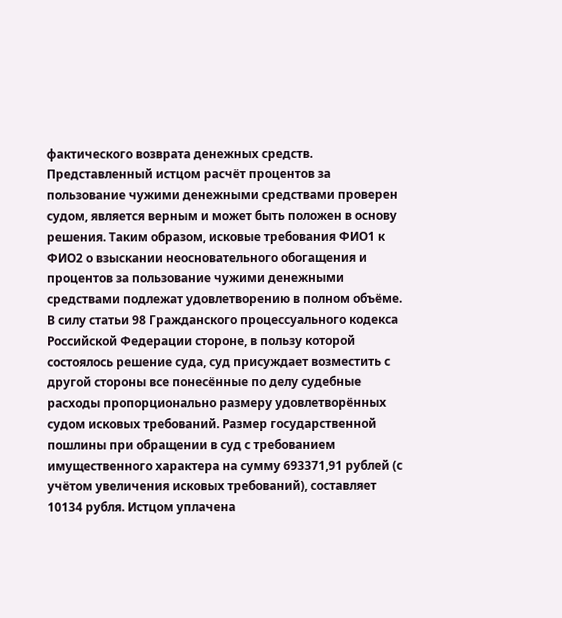фактического возврата денежных средств. Представленный истцом расчёт процентов за пользование чужими денежными средствами проверен судом, является верным и может быть положен в основу решения. Таким образом, исковые требования ФИО1 к ФИО2 о взыскании неосновательного обогащения и процентов за пользование чужими денежными средствами подлежат удовлетворению в полном объёме. В силу статьи 98 Гражданского процессуального кодекса Российской Федерации стороне, в пользу которой состоялось решение суда, суд присуждает возместить с другой стороны все понесённые по делу судебные расходы пропорционально размеру удовлетворённых судом исковых требований. Размер государственной пошлины при обращении в суд с требованием имущественного характера на сумму 693371,91 рублей (с учётом увеличения исковых требований), составляет 10134 рубля. Истцом уплачена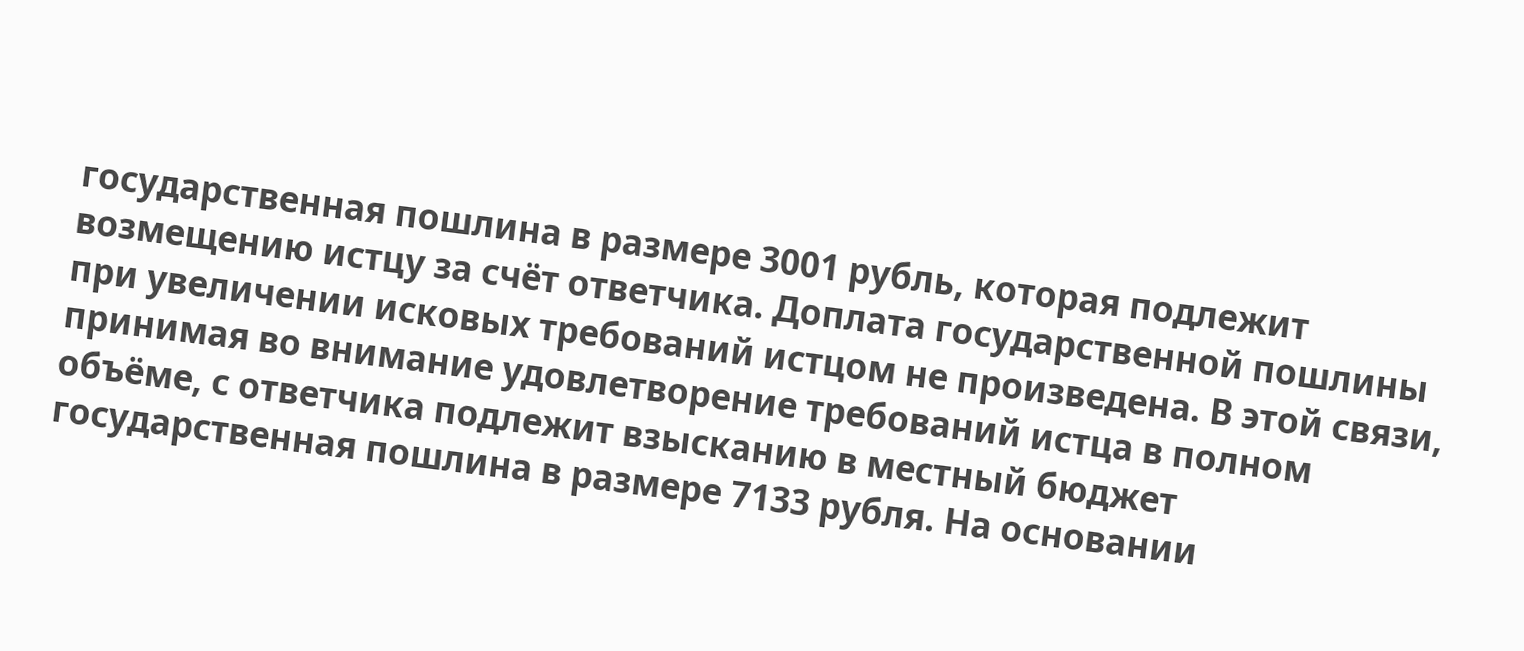государственная пошлина в размере 3001 рубль, которая подлежит возмещению истцу за счёт ответчика. Доплата государственной пошлины при увеличении исковых требований истцом не произведена. В этой связи, принимая во внимание удовлетворение требований истца в полном объёме, с ответчика подлежит взысканию в местный бюджет государственная пошлина в размере 7133 рубля. На основании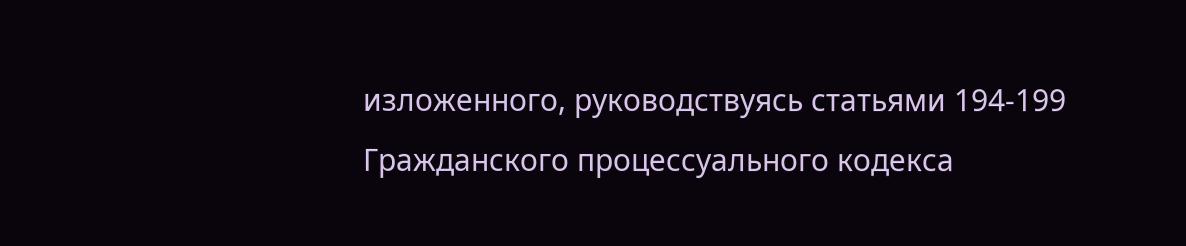изложенного, руководствуясь статьями 194-199 Гражданского процессуального кодекса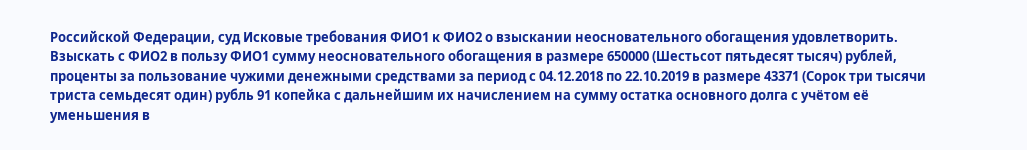Российской Федерации, суд Исковые требования ФИО1 к ФИО2 о взыскании неосновательного обогащения удовлетворить. Взыскать с ФИО2 в пользу ФИО1 сумму неосновательного обогащения в размере 650000 (Шестьсот пятьдесят тысяч) рублей, проценты за пользование чужими денежными средствами за период с 04.12.2018 по 22.10.2019 в размере 43371 (Сорок три тысячи триста семьдесят один) рубль 91 копейка с дальнейшим их начислением на сумму остатка основного долга с учётом её уменьшения в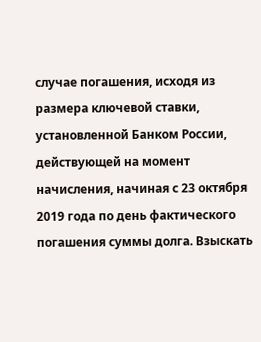случае погашения, исходя из размера ключевой ставки, установленной Банком России, действующей на момент начисления, начиная с 23 октября 2019 года по день фактического погашения суммы долга. Взыскать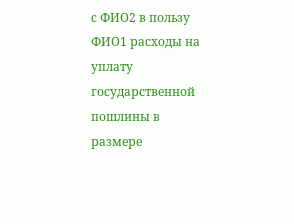с ФИО2 в пользу ФИО1 расходы на уплату государственной пошлины в размере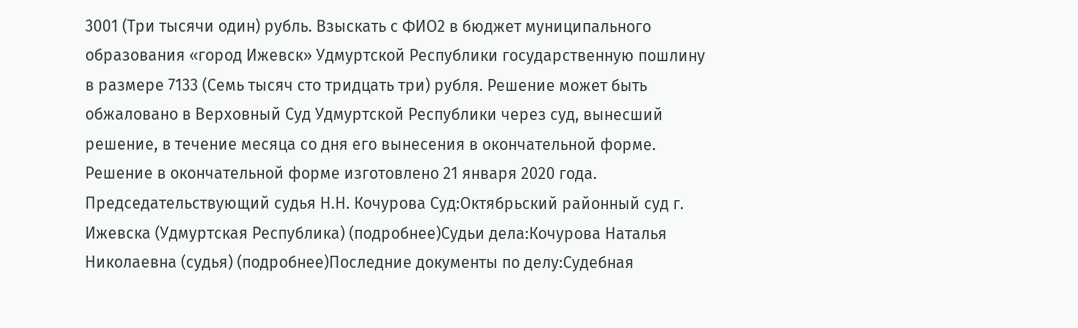3001 (Три тысячи один) рубль. Взыскать с ФИО2 в бюджет муниципального образования «город Ижевск» Удмуртской Республики государственную пошлину в размере 7133 (Семь тысяч сто тридцать три) рубля. Решение может быть обжаловано в Верховный Суд Удмуртской Республики через суд, вынесший решение, в течение месяца со дня его вынесения в окончательной форме. Решение в окончательной форме изготовлено 21 января 2020 года. Председательствующий судья Н.Н. Кочурова Суд:Октябрьский районный суд г. Ижевска (Удмуртская Республика) (подробнее)Судьи дела:Кочурова Наталья Николаевна (судья) (подробнее)Последние документы по делу:Судебная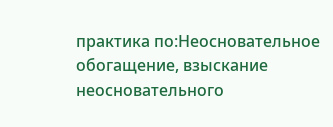практика по:Неосновательное обогащение, взыскание неосновательного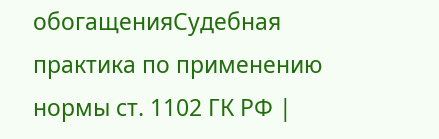обогащенияСудебная практика по применению нормы ст. 1102 ГК РФ |